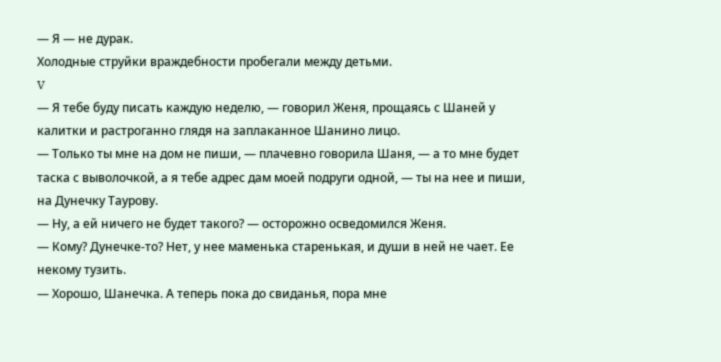— Я — не дурак.
Холодные струйки враждебности пробегали между детьми.
V
— Я тебе буду писать каждую неделю, — говорил Женя, прощаясь с Шаней у калитки и растроганно глядя на заплаканное Шанино лицо.
— Только ты мне на дом не пиши, — плачевно говорила Шаня, — а то мне будет таска с выволочкой, а я тебе адрес дам моей подруги одной, — ты на нее и пиши, на Дунечку Таурову.
— Ну, а ей ничего не будет такого? — осторожно осведомился Женя.
— Кому? Дунечке-то? Нет, у нее маменька старенькая, и души в ней не чает. Ее некому тузить.
— Хорошо, Шанечка. А теперь пока до свиданья, пора мне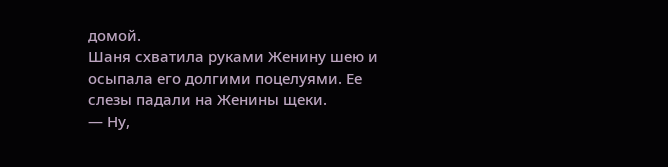домой.
Шаня схватила руками Женину шею и осыпала его долгими поцелуями. Ее слезы падали на Женины щеки.
— Ну,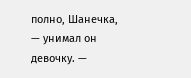полно, Шанечка, — унимал он девочку. —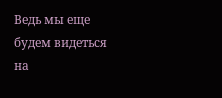Ведь мы еще будем видеться на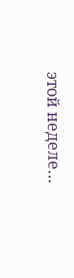этой неделе…